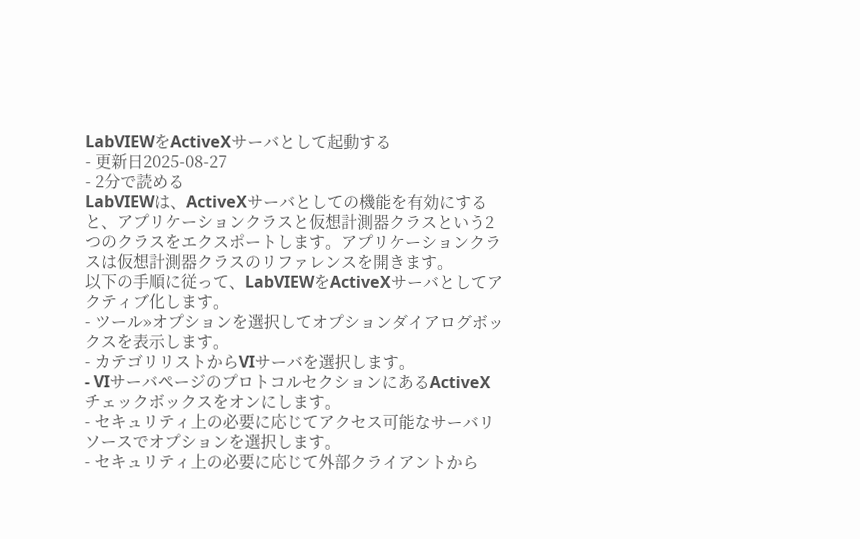LabVIEWをActiveXサーバとして起動する
- 更新日2025-08-27
- 2分で読める
LabVIEWは、ActiveXサーバとしての機能を有効にすると、アプリケーションクラスと仮想計測器クラスという2つのクラスをエクスポートします。アプリケーションクラスは仮想計測器クラスのリファレンスを開きます。
以下の手順に従って、LabVIEWをActiveXサーバとしてアクティブ化します。
- ツール»オプションを選択してオプションダイアログボックスを表示します。
- カテゴリリストからVIサーバを選択します。
- VIサーバページのプロトコルセクションにあるActiveXチェックボックスをオンにします。
- セキュリティ上の必要に応じてアクセス可能なサーバリソースでオプションを選択します。
- セキュリティ上の必要に応じて外部クライアントから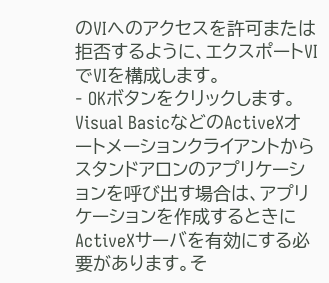のVIへのアクセスを許可または拒否するように、エクスポートVIでVIを構成します。
- OKボタンをクリックします。
Visual BasicなどのActiveXオートメーションクライアントからスタンドアロンのアプリケーションを呼び出す場合は、アプリケーションを作成するときにActiveXサーバを有効にする必要があります。そ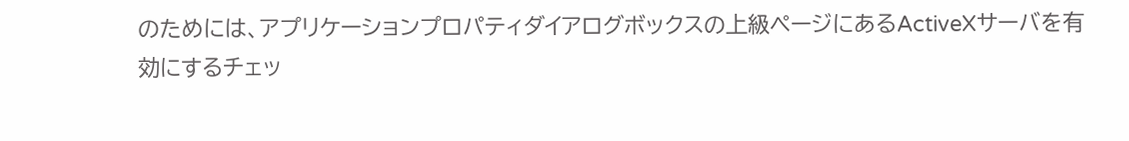のためには、アプリケーションプロパティダイアログボックスの上級ページにあるActiveXサーバを有効にするチェッ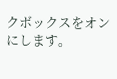クボックスをオンにします。